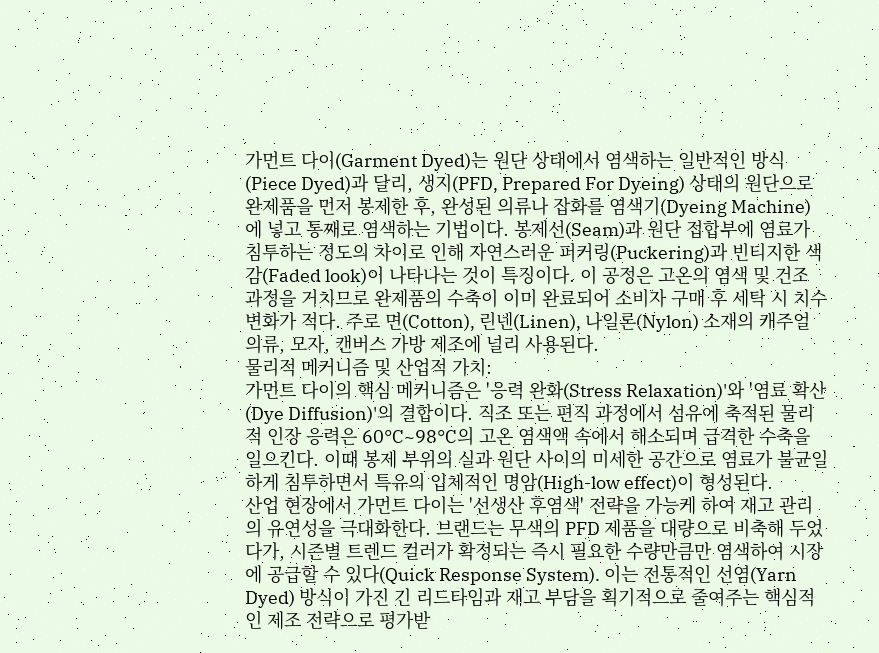가먼트 다이(Garment Dyed)는 원단 상태에서 염색하는 일반적인 방식(Piece Dyed)과 달리, 생지(PFD, Prepared For Dyeing) 상태의 원단으로 완제품을 먼저 봉제한 후, 완성된 의류나 잡화를 염색기(Dyeing Machine)에 넣고 통째로 염색하는 기법이다. 봉제선(Seam)과 원단 접합부에 염료가 침투하는 정도의 차이로 인해 자연스러운 퍼커링(Puckering)과 빈티지한 색감(Faded look)이 나타나는 것이 특징이다. 이 공정은 고온의 염색 및 건조 과정을 거치므로 완제품의 수축이 이미 완료되어 소비자 구매 후 세탁 시 치수 변화가 적다. 주로 면(Cotton), 린넨(Linen), 나일론(Nylon) 소재의 캐주얼 의류, 모자, 캔버스 가방 제조에 널리 사용된다.
물리적 메커니즘 및 산업적 가치:
가먼트 다이의 핵심 메커니즘은 '응력 완화(Stress Relaxation)'와 '염료 확산(Dye Diffusion)'의 결합이다. 직조 또는 편직 과정에서 섬유에 축적된 물리적 인장 응력은 60°C~98°C의 고온 염색액 속에서 해소되며 급격한 수축을 일으킨다. 이때 봉제 부위의 실과 원단 사이의 미세한 공간으로 염료가 불균일하게 침투하면서 특유의 입체적인 명암(High-low effect)이 형성된다.
산업 현장에서 가먼트 다이는 '선생산 후염색' 전략을 가능케 하여 재고 관리의 유연성을 극대화한다. 브랜드는 무색의 PFD 제품을 대량으로 비축해 두었다가, 시즌별 트렌드 컬러가 확정되는 즉시 필요한 수량만큼만 염색하여 시장에 공급할 수 있다(Quick Response System). 이는 전통적인 선염(Yarn Dyed) 방식이 가진 긴 리드타임과 재고 부담을 획기적으로 줄여주는 핵심적인 제조 전략으로 평가받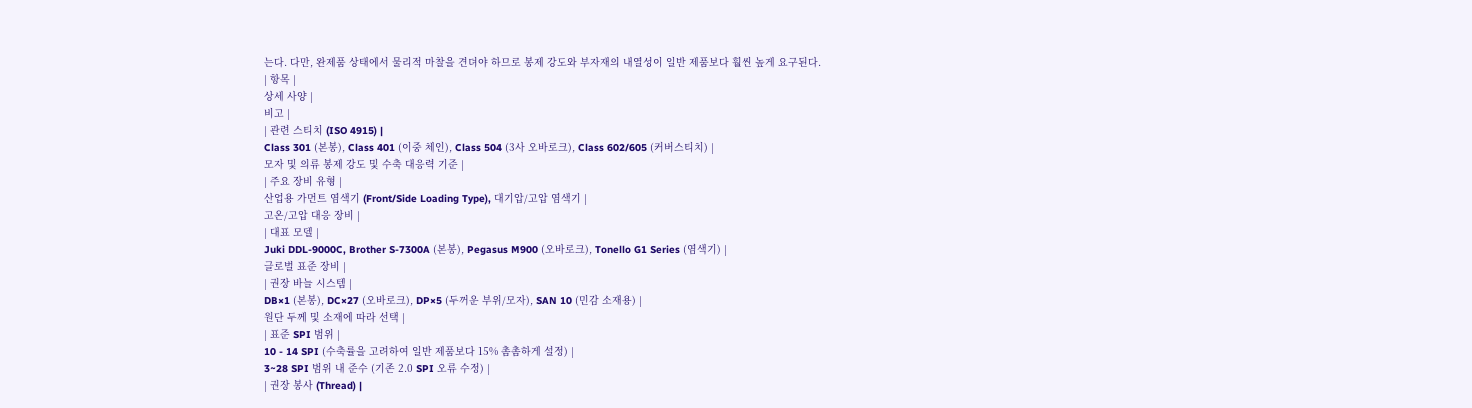는다. 다만, 완제품 상태에서 물리적 마찰을 견뎌야 하므로 봉제 강도와 부자재의 내열성이 일반 제품보다 훨씬 높게 요구된다.
| 항목 |
상세 사양 |
비고 |
| 관련 스티치 (ISO 4915) |
Class 301 (본봉), Class 401 (이중 체인), Class 504 (3사 오바로크), Class 602/605 (커버스티치) |
모자 및 의류 봉제 강도 및 수축 대응력 기준 |
| 주요 장비 유형 |
산업용 가먼트 염색기 (Front/Side Loading Type), 대기압/고압 염색기 |
고온/고압 대응 장비 |
| 대표 모델 |
Juki DDL-9000C, Brother S-7300A (본봉), Pegasus M900 (오바로크), Tonello G1 Series (염색기) |
글로벌 표준 장비 |
| 권장 바늘 시스템 |
DB×1 (본봉), DC×27 (오바로크), DP×5 (두꺼운 부위/모자), SAN 10 (민감 소재용) |
원단 두께 및 소재에 따라 선택 |
| 표준 SPI 범위 |
10 - 14 SPI (수축률을 고려하여 일반 제품보다 15% 촘촘하게 설정) |
3~28 SPI 범위 내 준수 (기존 2.0 SPI 오류 수정) |
| 권장 봉사 (Thread) |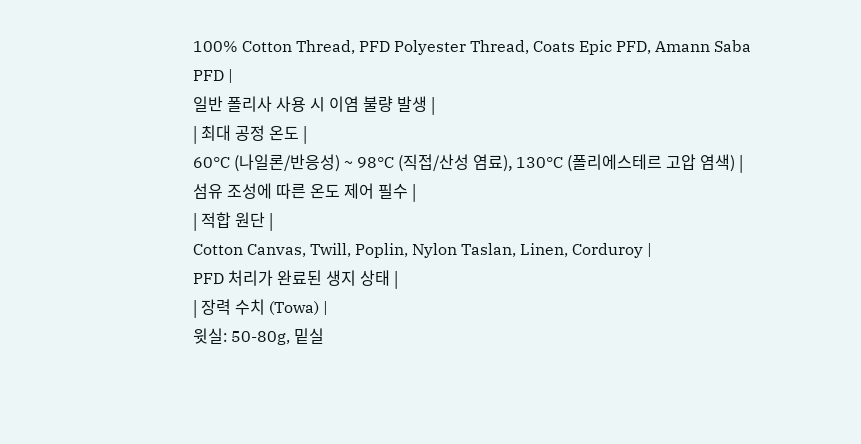100% Cotton Thread, PFD Polyester Thread, Coats Epic PFD, Amann Saba PFD |
일반 폴리사 사용 시 이염 불량 발생 |
| 최대 공정 온도 |
60°C (나일론/반응성) ~ 98°C (직접/산성 염료), 130°C (폴리에스테르 고압 염색) |
섬유 조성에 따른 온도 제어 필수 |
| 적합 원단 |
Cotton Canvas, Twill, Poplin, Nylon Taslan, Linen, Corduroy |
PFD 처리가 완료된 생지 상태 |
| 장력 수치 (Towa) |
윗실: 50-80g, 밑실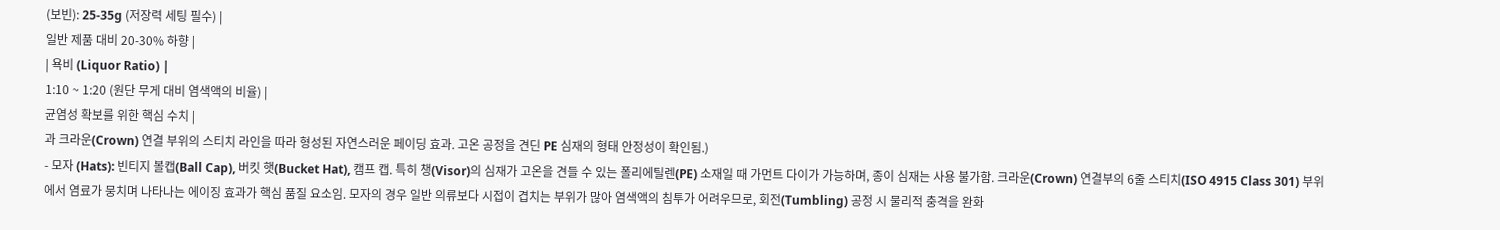(보빈): 25-35g (저장력 세팅 필수) |
일반 제품 대비 20-30% 하향 |
| 욕비 (Liquor Ratio) |
1:10 ~ 1:20 (원단 무게 대비 염색액의 비율) |
균염성 확보를 위한 핵심 수치 |
과 크라운(Crown) 연결 부위의 스티치 라인을 따라 형성된 자연스러운 페이딩 효과. 고온 공정을 견딘 PE 심재의 형태 안정성이 확인됨.)
- 모자 (Hats): 빈티지 볼캡(Ball Cap), 버킷 햇(Bucket Hat), 캠프 캡. 특히 챙(Visor)의 심재가 고온을 견들 수 있는 폴리에틸렌(PE) 소재일 때 가먼트 다이가 가능하며, 종이 심재는 사용 불가함. 크라운(Crown) 연결부의 6줄 스티치(ISO 4915 Class 301) 부위에서 염료가 뭉치며 나타나는 에이징 효과가 핵심 품질 요소임. 모자의 경우 일반 의류보다 시접이 겹치는 부위가 많아 염색액의 침투가 어려우므로, 회전(Tumbling) 공정 시 물리적 충격을 완화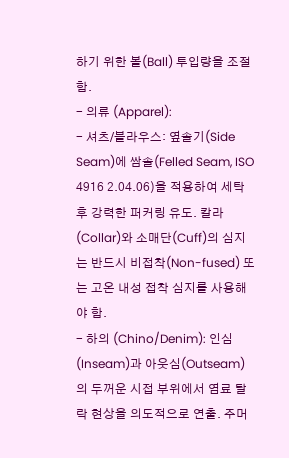하기 위한 볼(Ball) 투입량을 조절함.
- 의류 (Apparel):
- 셔츠/블라우스: 옆솔기(Side Seam)에 쌈솔(Felled Seam, ISO 4916 2.04.06)을 적용하여 세탁 후 강력한 퍼커링 유도. 칼라(Collar)와 소매단(Cuff)의 심지는 반드시 비접착(Non-fused) 또는 고온 내성 접착 심지를 사용해야 함.
- 하의 (Chino/Denim): 인심(Inseam)과 아웃심(Outseam)의 두꺼운 시접 부위에서 염료 탈락 현상을 의도적으로 연출. 주머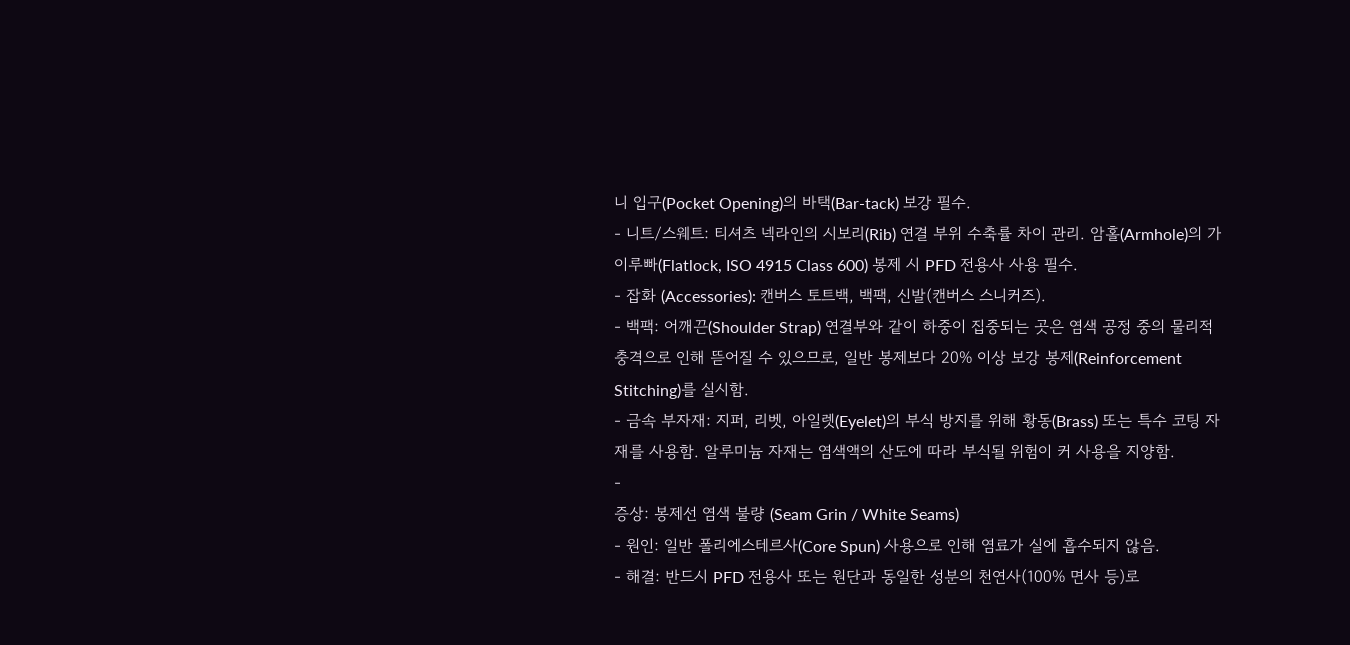니 입구(Pocket Opening)의 바택(Bar-tack) 보강 필수.
- 니트/스웨트: 티셔츠 넥라인의 시보리(Rib) 연결 부위 수축률 차이 관리. 암홀(Armhole)의 가이루빠(Flatlock, ISO 4915 Class 600) 봉제 시 PFD 전용사 사용 필수.
- 잡화 (Accessories): 캔버스 토트백, 백팩, 신발(캔버스 스니커즈).
- 백팩: 어깨끈(Shoulder Strap) 연결부와 같이 하중이 집중되는 곳은 염색 공정 중의 물리적 충격으로 인해 뜯어질 수 있으므로, 일반 봉제보다 20% 이상 보강 봉제(Reinforcement Stitching)를 실시함.
- 금속 부자재: 지퍼, 리벳, 아일렛(Eyelet)의 부식 방지를 위해 황동(Brass) 또는 특수 코팅 자재를 사용함. 알루미늄 자재는 염색액의 산도에 따라 부식될 위험이 커 사용을 지양함.
-
증상: 봉제선 염색 불량 (Seam Grin / White Seams)
- 원인: 일반 폴리에스테르사(Core Spun) 사용으로 인해 염료가 실에 흡수되지 않음.
- 해결: 반드시 PFD 전용사 또는 원단과 동일한 성분의 천연사(100% 면사 등)로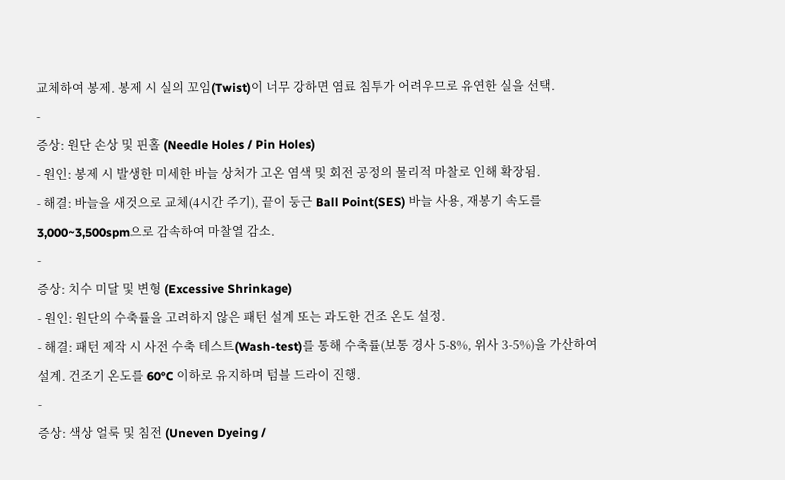교체하여 봉제. 봉제 시 실의 꼬임(Twist)이 너무 강하면 염료 침투가 어려우므로 유연한 실을 선택.
-
증상: 원단 손상 및 핀홀 (Needle Holes / Pin Holes)
- 원인: 봉제 시 발생한 미세한 바늘 상처가 고온 염색 및 회전 공정의 물리적 마찰로 인해 확장됨.
- 해결: 바늘을 새것으로 교체(4시간 주기), 끝이 둥근 Ball Point(SES) 바늘 사용, 재봉기 속도를 3,000~3,500spm으로 감속하여 마찰열 감소.
-
증상: 치수 미달 및 변형 (Excessive Shrinkage)
- 원인: 원단의 수축률을 고려하지 않은 패턴 설계 또는 과도한 건조 온도 설정.
- 해결: 패턴 제작 시 사전 수축 테스트(Wash-test)를 통해 수축률(보통 경사 5-8%, 위사 3-5%)을 가산하여 설계. 건조기 온도를 60°C 이하로 유지하며 텀블 드라이 진행.
-
증상: 색상 얼룩 및 침전 (Uneven Dyeing /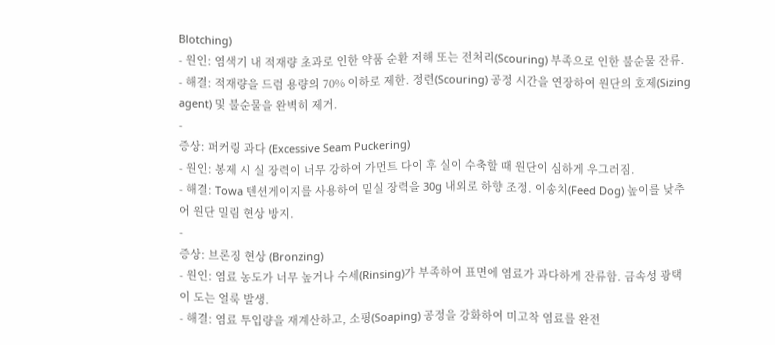Blotching)
- 원인: 염색기 내 적재량 초과로 인한 약품 순환 저해 또는 전처리(Scouring) 부족으로 인한 불순물 잔류.
- 해결: 적재량을 드럼 용량의 70% 이하로 제한. 정련(Scouring) 공정 시간을 연장하여 원단의 호제(Sizing agent) 및 불순물을 완벽히 제거.
-
증상: 퍼커링 과다 (Excessive Seam Puckering)
- 원인: 봉제 시 실 장력이 너무 강하여 가먼트 다이 후 실이 수축할 때 원단이 심하게 우그러짐.
- 해결: Towa 텐션게이지를 사용하여 밑실 장력을 30g 내외로 하향 조정. 이송치(Feed Dog) 높이를 낮추어 원단 밀림 현상 방지.
-
증상: 브론징 현상 (Bronzing)
- 원인: 염료 농도가 너무 높거나 수세(Rinsing)가 부족하여 표면에 염료가 과다하게 잔류함. 금속성 광택이 도는 얼룩 발생.
- 해결: 염료 투입량을 재계산하고, 소핑(Soaping) 공정을 강화하여 미고착 염료를 완전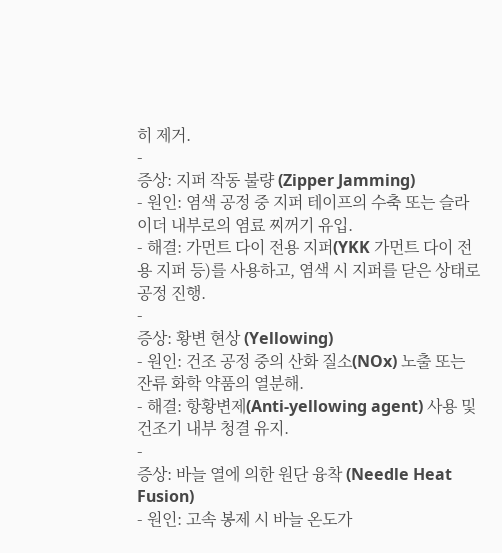히 제거.
-
증상: 지퍼 작동 불량 (Zipper Jamming)
- 원인: 염색 공정 중 지퍼 테이프의 수축 또는 슬라이더 내부로의 염료 찌꺼기 유입.
- 해결: 가먼트 다이 전용 지퍼(YKK 가먼트 다이 전용 지퍼 등)를 사용하고, 염색 시 지퍼를 닫은 상태로 공정 진행.
-
증상: 황변 현상 (Yellowing)
- 원인: 건조 공정 중의 산화 질소(NOx) 노출 또는 잔류 화학 약품의 열분해.
- 해결: 항황변제(Anti-yellowing agent) 사용 및 건조기 내부 청결 유지.
-
증상: 바늘 열에 의한 원단 융착 (Needle Heat Fusion)
- 원인: 고속 봉제 시 바늘 온도가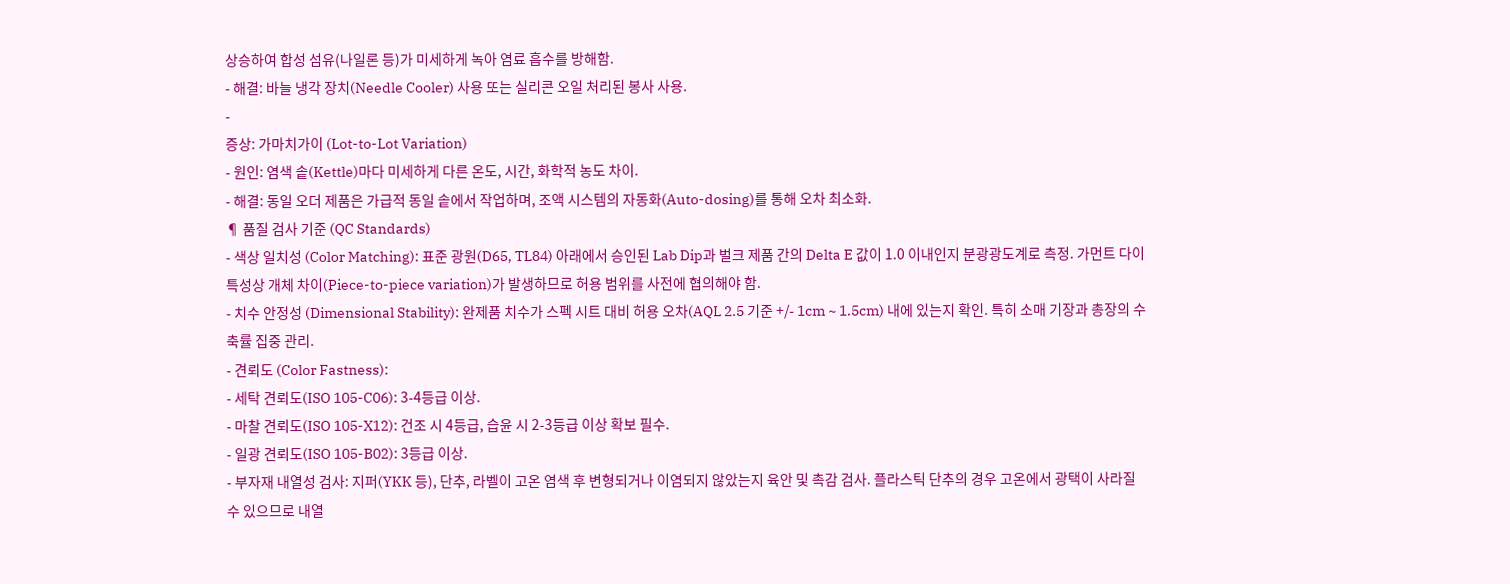상승하여 합성 섬유(나일론 등)가 미세하게 녹아 염료 흡수를 방해함.
- 해결: 바늘 냉각 장치(Needle Cooler) 사용 또는 실리콘 오일 처리된 봉사 사용.
-
증상: 가마치가이 (Lot-to-Lot Variation)
- 원인: 염색 솥(Kettle)마다 미세하게 다른 온도, 시간, 화학적 농도 차이.
- 해결: 동일 오더 제품은 가급적 동일 솥에서 작업하며, 조액 시스템의 자동화(Auto-dosing)를 통해 오차 최소화.
¶ 품질 검사 기준 (QC Standards)
- 색상 일치성 (Color Matching): 표준 광원(D65, TL84) 아래에서 승인된 Lab Dip과 벌크 제품 간의 Delta E 값이 1.0 이내인지 분광광도계로 측정. 가먼트 다이 특성상 개체 차이(Piece-to-piece variation)가 발생하므로 허용 범위를 사전에 협의해야 함.
- 치수 안정성 (Dimensional Stability): 완제품 치수가 스펙 시트 대비 허용 오차(AQL 2.5 기준 +/- 1cm ~ 1.5cm) 내에 있는지 확인. 특히 소매 기장과 총장의 수축률 집중 관리.
- 견뢰도 (Color Fastness):
- 세탁 견뢰도(ISO 105-C06): 3-4등급 이상.
- 마찰 견뢰도(ISO 105-X12): 건조 시 4등급, 습윤 시 2-3등급 이상 확보 필수.
- 일광 견뢰도(ISO 105-B02): 3등급 이상.
- 부자재 내열성 검사: 지퍼(YKK 등), 단추, 라벨이 고온 염색 후 변형되거나 이염되지 않았는지 육안 및 촉감 검사. 플라스틱 단추의 경우 고온에서 광택이 사라질 수 있으므로 내열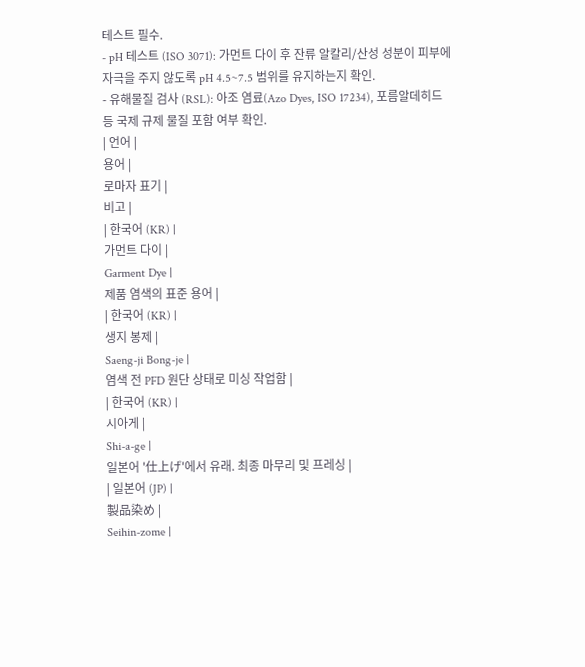테스트 필수.
- pH 테스트 (ISO 3071): 가먼트 다이 후 잔류 알칼리/산성 성분이 피부에 자극을 주지 않도록 pH 4.5~7.5 범위를 유지하는지 확인.
- 유해물질 검사 (RSL): 아조 염료(Azo Dyes, ISO 17234), 포름알데히드 등 국제 규제 물질 포함 여부 확인.
| 언어 |
용어 |
로마자 표기 |
비고 |
| 한국어 (KR) |
가먼트 다이 |
Garment Dye |
제품 염색의 표준 용어 |
| 한국어 (KR) |
생지 봉제 |
Saeng-ji Bong-je |
염색 전 PFD 원단 상태로 미싱 작업함 |
| 한국어 (KR) |
시아게 |
Shi-a-ge |
일본어 '仕上げ'에서 유래. 최종 마무리 및 프레싱 |
| 일본어 (JP) |
製品染め |
Seihin-zome |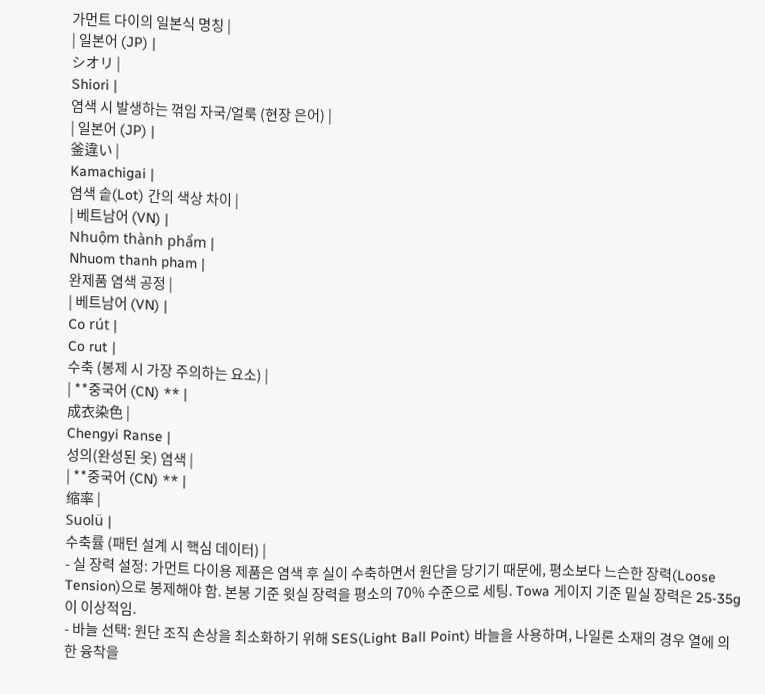가먼트 다이의 일본식 명칭 |
| 일본어 (JP) |
シオリ |
Shiori |
염색 시 발생하는 꺾임 자국/얼룩 (현장 은어) |
| 일본어 (JP) |
釜違い |
Kamachigai |
염색 솥(Lot) 간의 색상 차이 |
| 베트남어 (VN) |
Nhuộm thành phẩm |
Nhuom thanh pham |
완제품 염색 공정 |
| 베트남어 (VN) |
Co rút |
Co rut |
수축 (봉제 시 가장 주의하는 요소) |
| **중국어 (CN) ** |
成衣染色 |
Chengyi Ranse |
성의(완성된 옷) 염색 |
| **중국어 (CN) ** |
缩率 |
Suolü |
수축률 (패턴 설계 시 핵심 데이터) |
- 실 장력 설정: 가먼트 다이용 제품은 염색 후 실이 수축하면서 원단을 당기기 때문에, 평소보다 느슨한 장력(Loose Tension)으로 봉제해야 함. 본봉 기준 윗실 장력을 평소의 70% 수준으로 세팅. Towa 게이지 기준 밑실 장력은 25-35g이 이상적임.
- 바늘 선택: 원단 조직 손상을 최소화하기 위해 SES(Light Ball Point) 바늘을 사용하며, 나일론 소재의 경우 열에 의한 융착을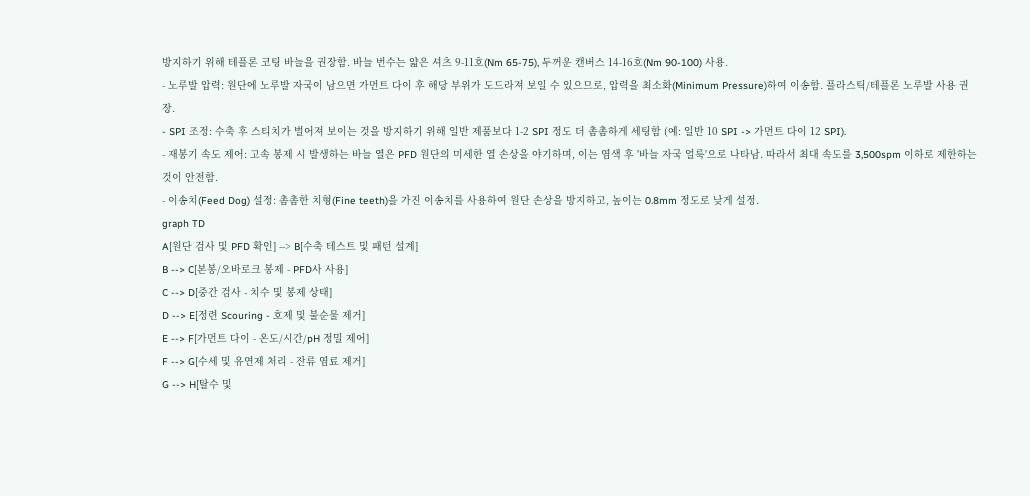방지하기 위해 테플론 코팅 바늘을 권장함. 바늘 번수는 얇은 셔츠 9-11호(Nm 65-75), 두꺼운 캔버스 14-16호(Nm 90-100) 사용.
- 노루발 압력: 원단에 노루발 자국이 남으면 가먼트 다이 후 해당 부위가 도드라져 보일 수 있으므로, 압력을 최소화(Minimum Pressure)하여 이송함. 플라스틱/테플론 노루발 사용 권장.
- SPI 조정: 수축 후 스티치가 벌어져 보이는 것을 방지하기 위해 일반 제품보다 1-2 SPI 정도 더 촘촘하게 세팅함 (예: 일반 10 SPI -> 가먼트 다이 12 SPI).
- 재봉기 속도 제어: 고속 봉제 시 발생하는 바늘 열은 PFD 원단의 미세한 열 손상을 야기하며, 이는 염색 후 '바늘 자국 얼룩'으로 나타남. 따라서 최대 속도를 3,500spm 이하로 제한하는 것이 안전함.
- 이송치(Feed Dog) 설정: 촘촘한 치형(Fine teeth)을 가진 이송치를 사용하여 원단 손상을 방지하고, 높이는 0.8mm 정도로 낮게 설정.
graph TD
A[원단 검사 및 PFD 확인] --> B[수축 테스트 및 패턴 설계]
B --> C[본봉/오바로크 봉제 - PFD사 사용]
C --> D[중간 검사 - 치수 및 봉제 상태]
D --> E[정련 Scouring - 호제 및 불순물 제거]
E --> F[가먼트 다이 - 온도/시간/pH 정밀 제어]
F --> G[수세 및 유연제 처리 - 잔류 염료 제거]
G --> H[탈수 및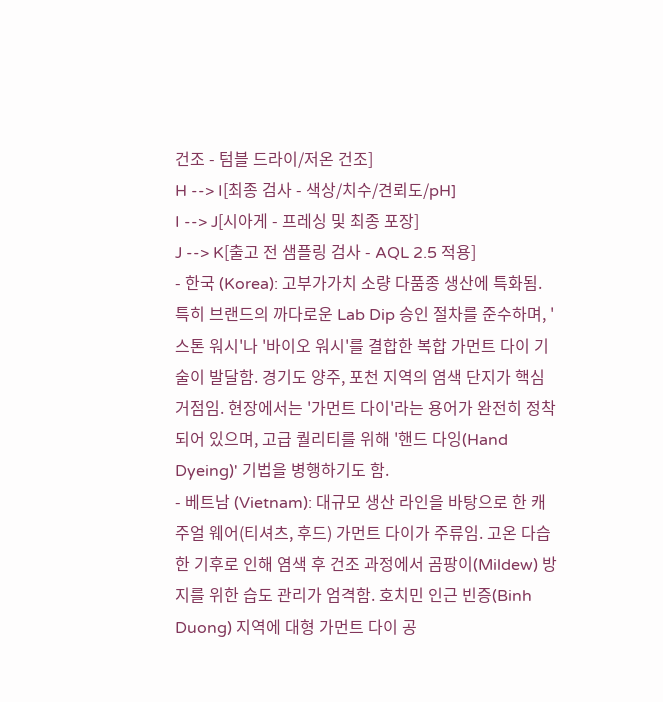건조 - 텀블 드라이/저온 건조]
H --> I[최종 검사 - 색상/치수/견뢰도/pH]
I --> J[시아게 - 프레싱 및 최종 포장]
J --> K[출고 전 샘플링 검사 - AQL 2.5 적용]
- 한국 (Korea): 고부가가치 소량 다품종 생산에 특화됨. 특히 브랜드의 까다로운 Lab Dip 승인 절차를 준수하며, '스톤 워시'나 '바이오 워시'를 결합한 복합 가먼트 다이 기술이 발달함. 경기도 양주, 포천 지역의 염색 단지가 핵심 거점임. 현장에서는 '가먼트 다이'라는 용어가 완전히 정착되어 있으며, 고급 퀄리티를 위해 '핸드 다잉(Hand Dyeing)' 기법을 병행하기도 함.
- 베트남 (Vietnam): 대규모 생산 라인을 바탕으로 한 캐주얼 웨어(티셔츠, 후드) 가먼트 다이가 주류임. 고온 다습한 기후로 인해 염색 후 건조 과정에서 곰팡이(Mildew) 방지를 위한 습도 관리가 엄격함. 호치민 인근 빈증(Binh Duong) 지역에 대형 가먼트 다이 공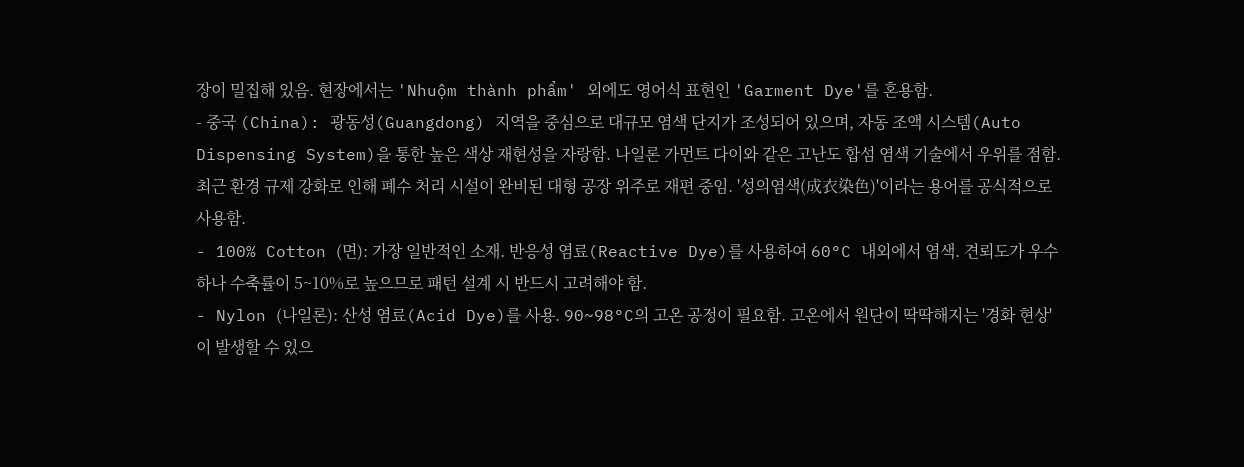장이 밀집해 있음. 현장에서는 'Nhuộm thành phẩm' 외에도 영어식 표현인 'Garment Dye'를 혼용함.
- 중국 (China): 광동성(Guangdong) 지역을 중심으로 대규모 염색 단지가 조성되어 있으며, 자동 조액 시스템(Auto Dispensing System)을 통한 높은 색상 재현성을 자랑함. 나일론 가먼트 다이와 같은 고난도 합섬 염색 기술에서 우위를 점함. 최근 환경 규제 강화로 인해 폐수 처리 시설이 완비된 대형 공장 위주로 재편 중임. '성의염색(成衣染色)'이라는 용어를 공식적으로 사용함.
- 100% Cotton (면): 가장 일반적인 소재. 반응성 염료(Reactive Dye)를 사용하여 60°C 내외에서 염색. 견뢰도가 우수하나 수축률이 5~10%로 높으므로 패턴 설계 시 반드시 고려해야 함.
- Nylon (나일론): 산성 염료(Acid Dye)를 사용. 90~98°C의 고온 공정이 필요함. 고온에서 원단이 딱딱해지는 '경화 현상'이 발생할 수 있으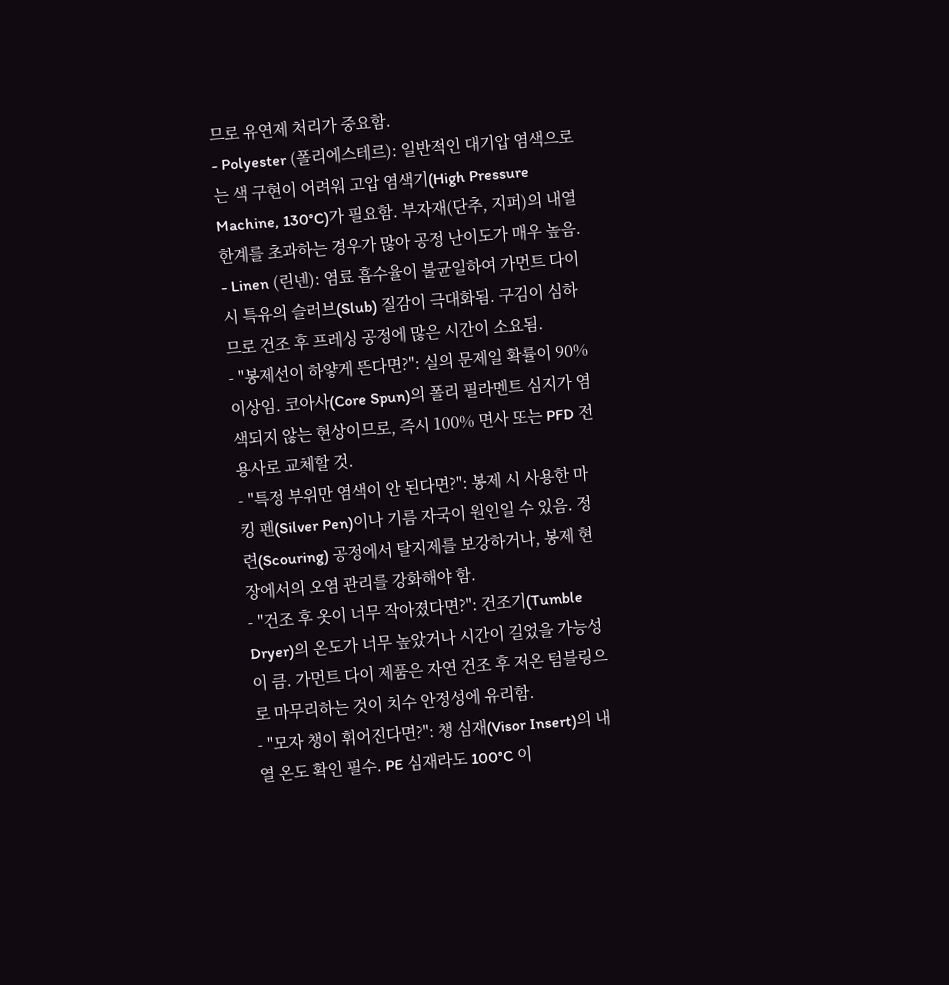므로 유연제 처리가 중요함.
- Polyester (폴리에스테르): 일반적인 대기압 염색으로는 색 구현이 어려워 고압 염색기(High Pressure Machine, 130°C)가 필요함. 부자재(단추, 지퍼)의 내열 한계를 초과하는 경우가 많아 공정 난이도가 매우 높음.
- Linen (린넨): 염료 흡수율이 불균일하여 가먼트 다이 시 특유의 슬러브(Slub) 질감이 극대화됨. 구김이 심하므로 건조 후 프레싱 공정에 많은 시간이 소요됨.
- "봉제선이 하얗게 뜬다면?": 실의 문제일 확률이 90% 이상임. 코아사(Core Spun)의 폴리 필라멘트 심지가 염색되지 않는 현상이므로, 즉시 100% 면사 또는 PFD 전용사로 교체할 것.
- "특정 부위만 염색이 안 된다면?": 봉제 시 사용한 마킹 펜(Silver Pen)이나 기름 자국이 원인일 수 있음. 정련(Scouring) 공정에서 탈지제를 보강하거나, 봉제 현장에서의 오염 관리를 강화해야 함.
- "건조 후 옷이 너무 작아졌다면?": 건조기(Tumble Dryer)의 온도가 너무 높았거나 시간이 길었을 가능성이 큼. 가먼트 다이 제품은 자연 건조 후 저온 텀블링으로 마무리하는 것이 치수 안정성에 유리함.
- "모자 챙이 휘어진다면?": 챙 심재(Visor Insert)의 내열 온도 확인 필수. PE 심재라도 100°C 이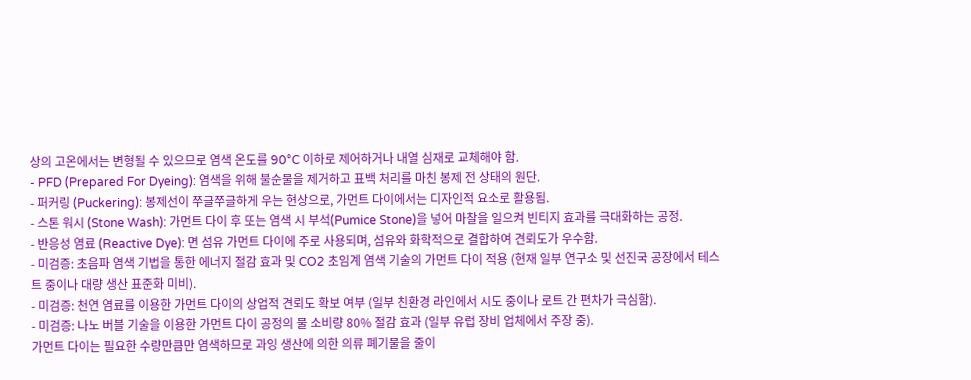상의 고온에서는 변형될 수 있으므로 염색 온도를 90°C 이하로 제어하거나 내열 심재로 교체해야 함.
- PFD (Prepared For Dyeing): 염색을 위해 불순물을 제거하고 표백 처리를 마친 봉제 전 상태의 원단.
- 퍼커링 (Puckering): 봉제선이 쭈글쭈글하게 우는 현상으로, 가먼트 다이에서는 디자인적 요소로 활용됨.
- 스톤 워시 (Stone Wash): 가먼트 다이 후 또는 염색 시 부석(Pumice Stone)을 넣어 마찰을 일으켜 빈티지 효과를 극대화하는 공정.
- 반응성 염료 (Reactive Dye): 면 섬유 가먼트 다이에 주로 사용되며, 섬유와 화학적으로 결합하여 견뢰도가 우수함.
- 미검증: 초음파 염색 기법을 통한 에너지 절감 효과 및 CO2 초임계 염색 기술의 가먼트 다이 적용 (현재 일부 연구소 및 선진국 공장에서 테스트 중이나 대량 생산 표준화 미비).
- 미검증: 천연 염료를 이용한 가먼트 다이의 상업적 견뢰도 확보 여부 (일부 친환경 라인에서 시도 중이나 로트 간 편차가 극심함).
- 미검증: 나노 버블 기술을 이용한 가먼트 다이 공정의 물 소비량 80% 절감 효과 (일부 유럽 장비 업체에서 주장 중).
가먼트 다이는 필요한 수량만큼만 염색하므로 과잉 생산에 의한 의류 폐기물을 줄이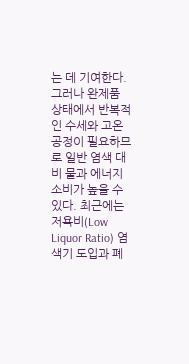는 데 기여한다. 그러나 완제품 상태에서 반복적인 수세와 고온 공정이 필요하므로 일반 염색 대비 물과 에너지 소비가 높을 수 있다. 최근에는 저욕비(Low Liquor Ratio) 염색기 도입과 폐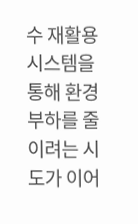수 재활용 시스템을 통해 환경 부하를 줄이려는 시도가 이어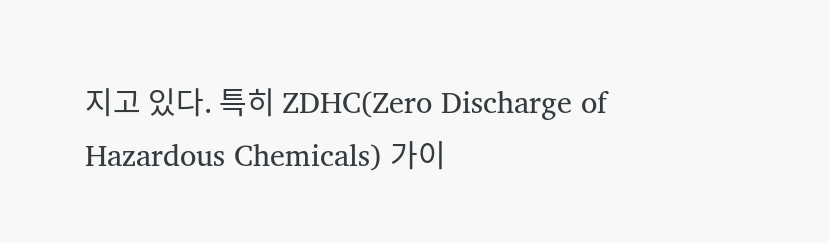지고 있다. 특히 ZDHC(Zero Discharge of Hazardous Chemicals) 가이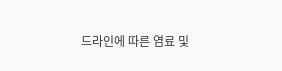드라인에 따른 염료 및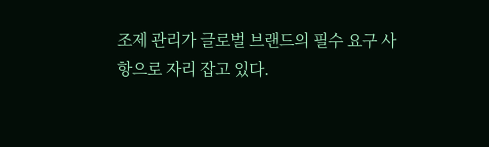조제 관리가 글로벌 브랜드의 필수 요구 사항으로 자리 잡고 있다.